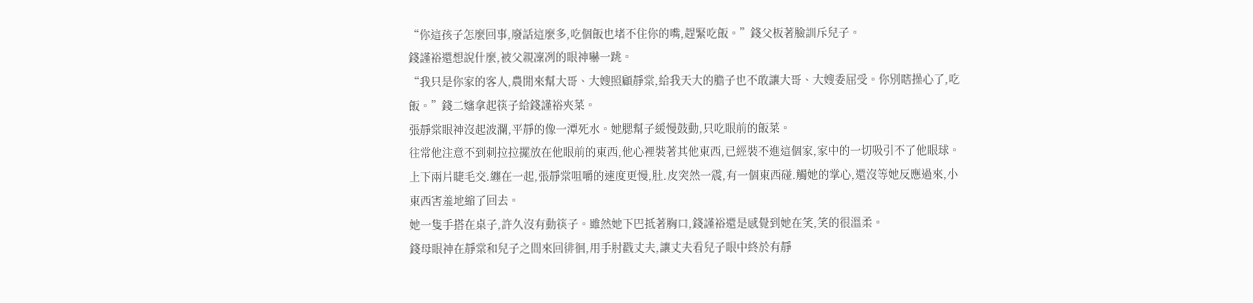“你這孩子怎麼回事,廢話這麼多,吃個飯也堵不住你的嘴,趕緊吃飯。”錢父板著臉訓斥兒子。
錢謹裕還想說什麼,被父親凜冽的眼神嚇一跳。
“我只是你家的客人,農閒來幫大哥、大嫂照顧靜棠,給我天大的膽子也不敢讓大哥、大嫂委屈受。你別瞎操心了,吃飯。”錢二嬸拿起筷子給錢謹裕夾菜。
張靜棠眼神沒起波瀾,平靜的像一潭死水。她腮幫子緩慢鼓動,只吃眼前的飯菜。
往常他注意不到刺拉拉擺放在他眼前的東西,他心裡裝著其他東西,已經裝不進這個家,家中的一切吸引不了他眼球。
上下兩片睫毛交.纏在一起,張靜棠咀嚼的速度更慢,肚.皮突然一震,有一個東西碰.觸她的掌心,還沒等她反應過來,小東西害羞地縮了回去。
她一隻手搭在桌子,許久沒有動筷子。雖然她下巴抵著胸口,錢謹裕還是感覺到她在笑,笑的很溫柔。
錢母眼神在靜棠和兒子之間來回徘徊,用手肘戳丈夫,讓丈夫看兒子眼中終於有靜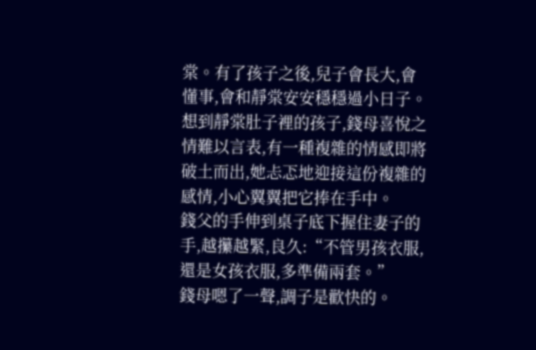棠。有了孩子之後,兒子會長大,會懂事,會和靜棠安安穩穩過小日子。
想到靜棠肚子裡的孩子,錢母喜悅之情難以言表,有一種複雜的情感即將破土而出,她忐忑地迎接這份複雜的感情,小心翼翼把它捧在手中。
錢父的手伸到桌子底下握住妻子的手,越攥越緊,良久:“不管男孩衣服,還是女孩衣服,多準備兩套。”
錢母嗯了一聲,調子是歡快的。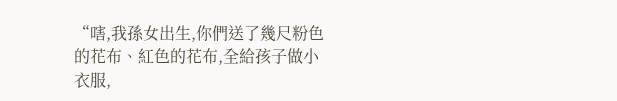“嗐,我孫女出生,你們送了幾尺粉色的花布、紅色的花布,全給孩子做小衣服,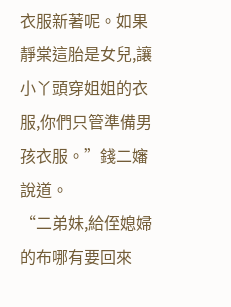衣服新著呢。如果靜棠這胎是女兒,讓小丫頭穿姐姐的衣服,你們只管準備男孩衣服。”錢二嬸說道。
“二弟妹,給侄媳婦的布哪有要回來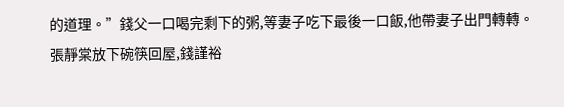的道理。”錢父一口喝完剩下的粥,等妻子吃下最後一口飯,他帶妻子出門轉轉。
張靜棠放下碗筷回屋,錢謹裕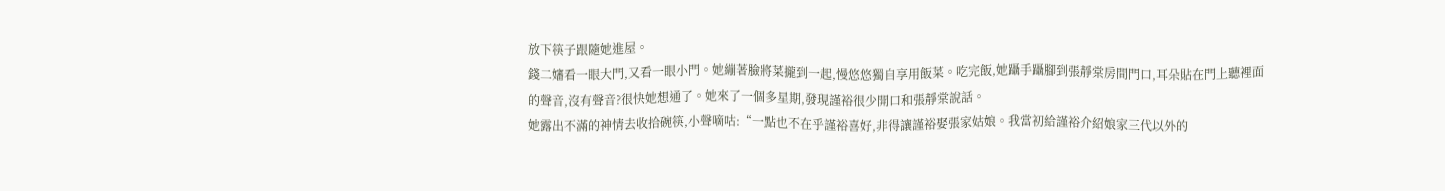放下筷子跟隨她進屋。
錢二嬸看一眼大門,又看一眼小門。她繃著臉將菜攏到一起,慢悠悠獨自享用飯菜。吃完飯,她躡手躡腳到張靜棠房間門口,耳朵貼在門上聽裡面的聲音,沒有聲音?很快她想通了。她來了一個多星期,發現謹裕很少開口和張靜棠說話。
她露出不滿的神情去收拾碗筷,小聲嘀咕:“一點也不在乎謹裕喜好,非得讓謹裕娶張家姑娘。我當初給謹裕介紹娘家三代以外的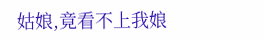姑娘,竟看不上我娘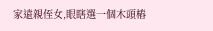家遠親侄女,眼瞎選一個木頭樁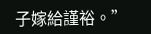子嫁給謹裕。”